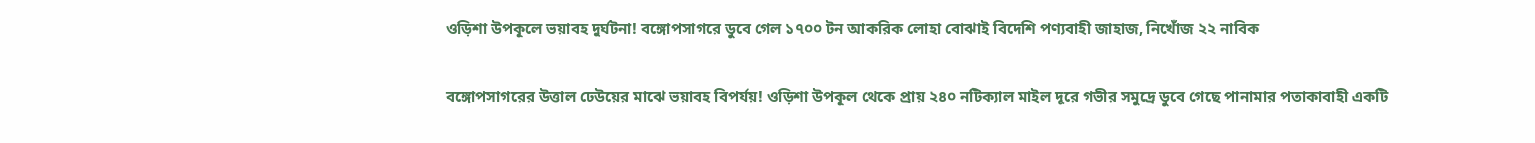ওড়িশা উপকূলে ভয়াবহ দুর্ঘটনা! বঙ্গোপসাগরে ডুবে গেল ১৭০০ টন আকরিক লোহা বোঝাই বিদেশি পণ্যবাহী জাহাজ, নিখোঁজ ২২ নাবিক

বঙ্গোপসাগরের উত্তাল ঢেউয়ের মাঝে ভয়াবহ বিপর্যয়! ওড়িশা উপকূল থেকে প্রায় ২৪০ নটিক্যাল মাইল দূরে গভীর সমুদ্রে ডুবে গেছে পানামার পতাকাবাহী একটি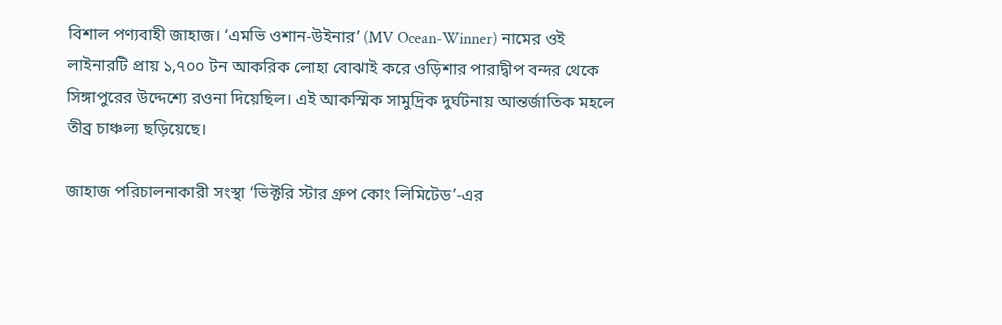বিশাল পণ্যবাহী জাহাজ। ‘এমভি ওশান-উইনার’ (MV Ocean-Winner) নামের ওই লাইনারটি প্রায় ১,৭০০ টন আকরিক লোহা বোঝাই করে ওড়িশার পারাদ্বীপ বন্দর থেকে সিঙ্গাপুরের উদ্দেশ্যে রওনা দিয়েছিল। এই আকস্মিক সামুদ্রিক দুর্ঘটনায় আন্তর্জাতিক মহলে তীব্র চাঞ্চল্য ছড়িয়েছে।

জাহাজ পরিচালনাকারী সংস্থা ‘ভিক্টরি স্টার গ্রুপ কোং লিমিটেড’-এর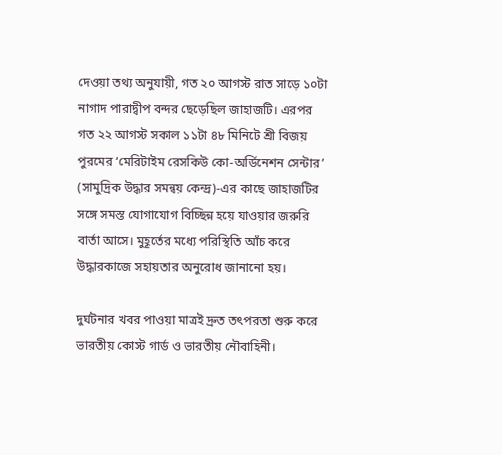দেওয়া তথ্য অনুযায়ী, গত ২০ আগস্ট রাত সাড়ে ১০টা নাগাদ পারাদ্বীপ বন্দর ছেড়েছিল জাহাজটি। এরপর গত ২২ আগস্ট সকাল ১১টা ৪৮ মিনিটে শ্রী বিজয় পুরমের ‘মেরিটাইম রেসকিউ কো-অর্ডিনেশন সেন্টার’ (সামুদ্রিক উদ্ধার সমন্বয় কেন্দ্র)-এর কাছে জাহাজটির সঙ্গে সমস্ত যোগাযোগ বিচ্ছিন্ন হয়ে যাওয়ার জরুরি বার্তা আসে। মুহূর্তের মধ্যে পরিস্থিতি আঁচ করে উদ্ধারকাজে সহায়তার অনুরোধ জানানো হয়।

দুর্ঘটনার খবর পাওয়া মাত্রই দ্রুত তৎপরতা শুরু করে ভারতীয় কোস্ট গার্ড ও ভারতীয় নৌবাহিনী।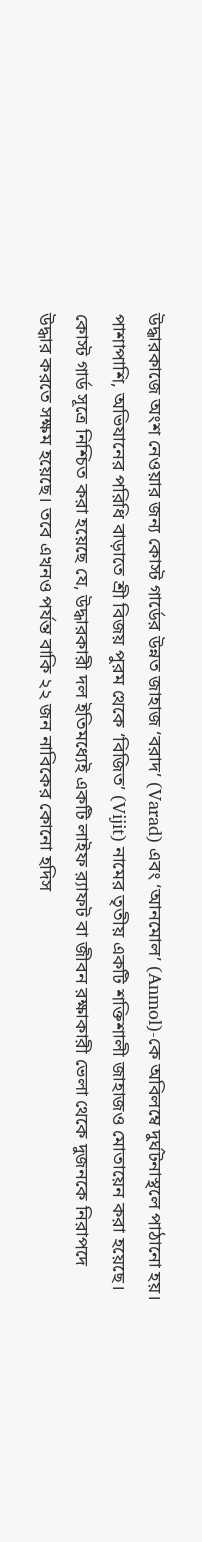উদ্ধারকাজে অংশ নেওয়ার জন্য কোস্ট গার্ডের উন্নত জাহাজ ‘বরাদ’ (Varad) এবং ‘আনমোল’ (Anmol)-কে অবিলম্বে দুর্ঘটনাস্থলে পাঠানো হয়। পাশাপাশি, অভিযানের পরিধি বাড়াতে শ্রী বিজয় পুরম থেকে ‘বিজিত’ (Vijit) নামের তৃতীয় একটি শক্তিশালী জাহাজও মোতায়েন করা হয়েছে। কোস্ট গার্ড সূত্রে নিশ্চিত করা হয়েছে যে, উদ্ধারকারী দল ইতিমধ্যেই একটি লাইফ র‍্যাফট বা জীবন রক্ষাকারী ভেলা থেকে দুজনকে নিরাপদে উদ্ধার করতে সক্ষম হয়েছে। তবে এখনও পর্যন্ত বাকি ২২ জন নাবিকের কোনো হদিস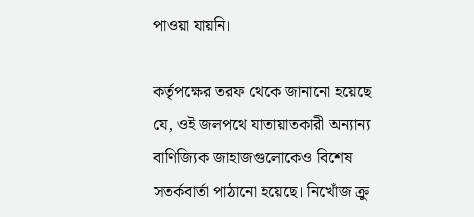পাওয়া যায়নি।

কর্তৃপক্ষের তরফ থেকে জানানো হয়েছে যে, ওই জলপথে যাতায়াতকারী অন্যান্য বাণিজ্যিক জাহাজগুলোকেও বিশেষ সতর্কবার্তা পাঠানো হয়েছে। নিখোঁজ ক্রু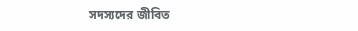সদস্যদের জীবিত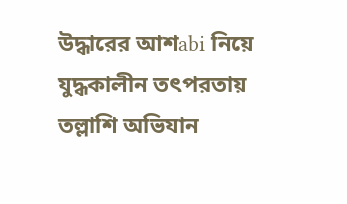উদ্ধারের আশabi নিয়ে যুদ্ধকালীন তৎপরতায় তল্লাশি অভিযান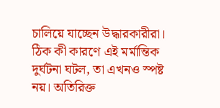চালিয়ে যাচ্ছেন উদ্ধারকারীরা। ঠিক কী কারণে এই মর্মান্তিক দুর্ঘটনা ঘটল, তা এখনও স্পষ্ট নয়। অতিরিক্ত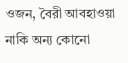ওজন, বৈরী আবহাওয়া নাকি অন্য কোনো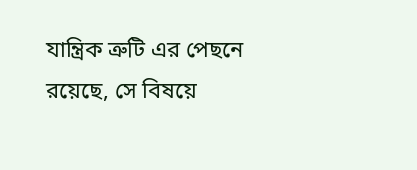যান্ত্রিক ত্রুটি এর পেছনে রয়েছে, সে বিষয়ে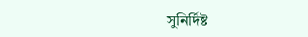সুনির্দিষ্ট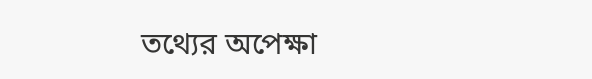তথ্যের অপেক্ষা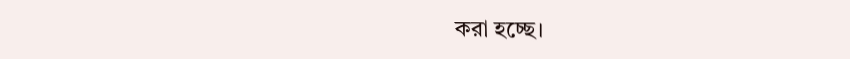করা হচ্ছে।